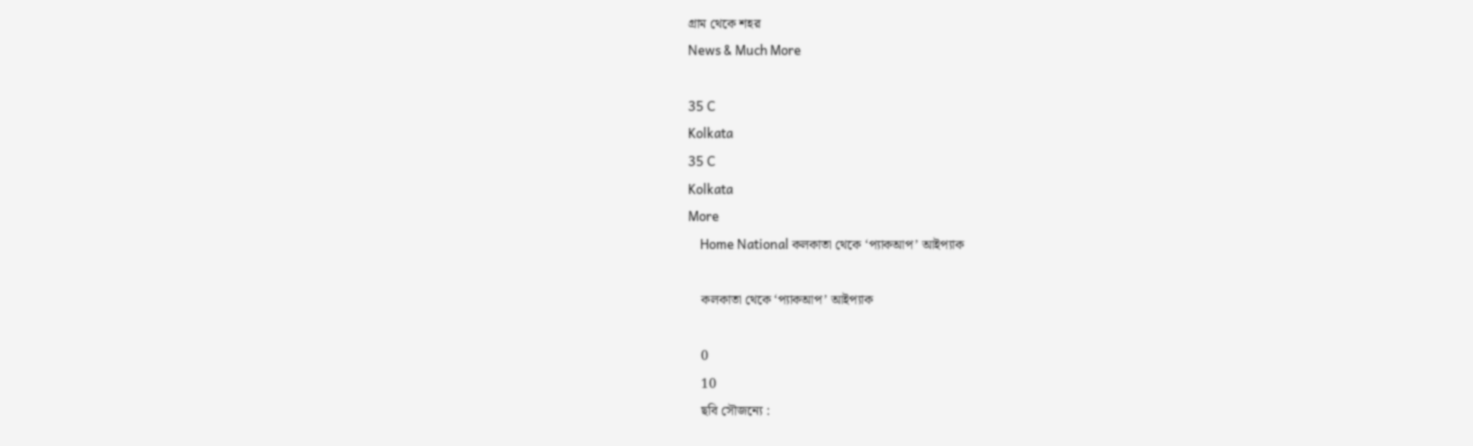গ্রাম থেকে শহর
News & Much More

35 C
Kolkata
35 C
Kolkata
More
    Home National কলকাতা থেকে ‘প্যাকআপ’ আইপ্যাক

    কলকাতা থেকে ‘প্যাকআপ’ আইপ্যাক

    0
    10
    ছবি সৌজন্যে :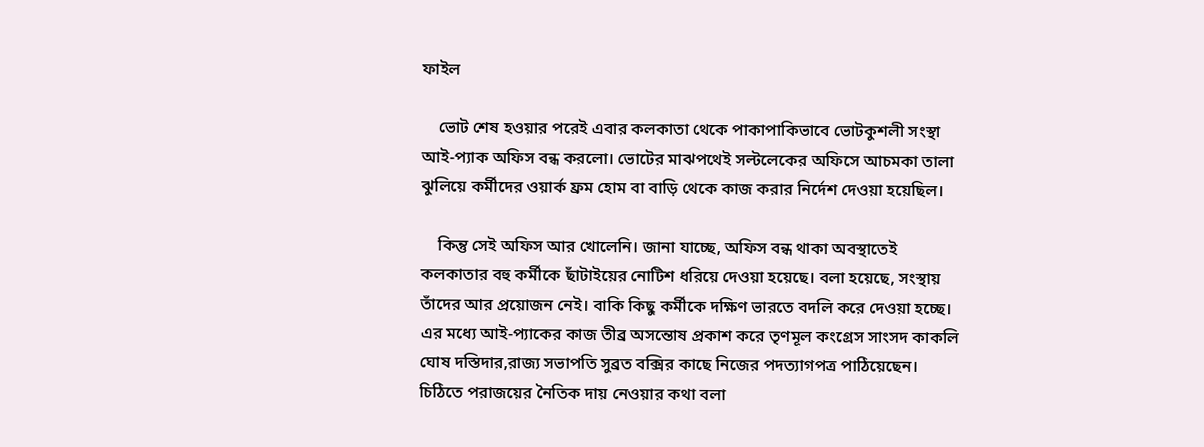ফাইল

    ভোট শেষ হওয়ার পরেই এবার কলকাতা থেকে পাকাপাকিভাবে ভোটকুশলী সংস্থা আই-প্যাক অফিস বন্ধ করলো। ভোটের মাঝপথেই সল্টলেকের অফিসে আচমকা তালা ঝুলিয়ে কর্মীদের ওয়ার্ক ফ্রম হোম বা বাড়ি থেকে কাজ করার নির্দেশ দেওয়া হয়েছিল।

    কিন্তু সেই অফিস আর খোলেনি। জানা যাচ্ছে, অফিস বন্ধ থাকা অবস্থাতেই কলকাতার বহু কর্মীকে ছাঁটাইয়ের নোটিশ ধরিয়ে দেওয়া হয়েছে। বলা হয়েছে, সংস্থায় তাঁদের আর প্রয়োজন নেই। বাকি কিছু কর্মীকে দক্ষিণ ভারতে বদলি করে দেওয়া হচ্ছে। এর মধ্যে আই-প্যাকের কাজ তীব্র অসন্তোষ প্রকাশ করে তৃণমূল কংগ্রেস সাংসদ কাকলি ঘোষ দস্তিদার,রাজ্য সভাপতি সুব্রত বক্সির কাছে নিজের পদত্যাগপত্র পাঠিয়েছেন। চিঠিতে পরাজয়ের নৈতিক দায় নেওয়ার কথা বলা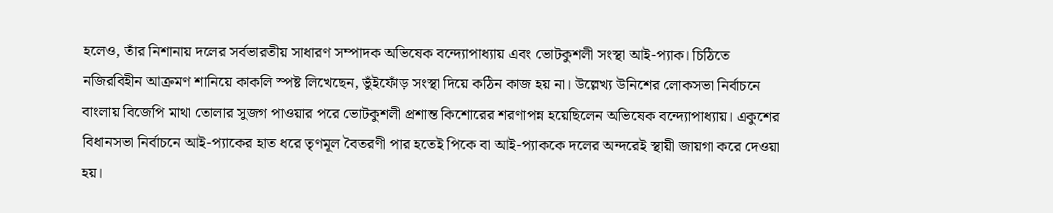হলেও, তাঁর নিশানায় দলের সর্বভারতীয় সাধারণ সম্পাদক অভিষেক বন্দ্যোপাধ্যায় এবং ভোটকুশলী সংস্থা আই-প্যাক। চিঠিতে নজিরবিহীন আক্রমণ শানিয়ে কাকলি স্পষ্ট লিখেছেন, ভুঁইফোঁড় সংস্থা দিয়ে কঠিন কাজ হয় না। উল্লেখ্য উনিশের লোকসভা নির্বাচনে বাংলায় বিজেপি মাথা তোলার সুজগ পাওয়ার পরে ভোটকুশলী প্রশান্ত কিশোরের শরণাপন্ন হয়েছিলেন অভিষেক বন্দ্যোপাধ্যায়। একুশের বিধানসভা নির্বাচনে আই-প্যাকের হাত ধরে তৃণমূল বৈতরণী পার হতেই পিকে বা আই-প্যাককে দলের অন্দরেই স্থায়ী জায়গা করে দেওয়া হয়।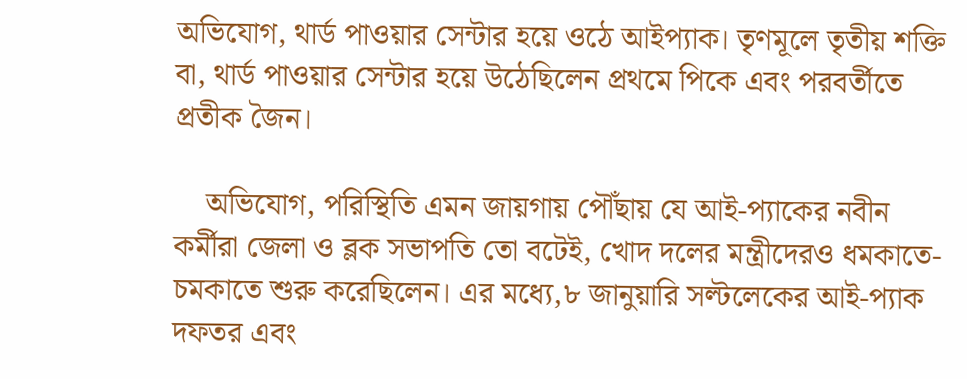অভিযোগ, থার্ড পাওয়ার সেন্টার হয়ে ওঠে আইপ্যাক। তৃণমূলে তৃতীয় শক্তি বা, থার্ড পাওয়ার সেন্টার হয়ে উঠেছিলেন প্রথমে পিকে এবং পরবর্তীতে প্রতীক জৈন।

    অভিযোগ, পরিস্থিতি এমন জায়গায় পৌঁছায় যে আই-প্যাকের নবীন কর্মীরা জেলা ও ব্লক সভাপতি তো বটেই, খোদ দলের মন্ত্রীদেরও ধমকাতে-চমকাতে শুরু করেছিলেন। এর মধ্যে,৮ জানুয়ারি সল্টলেকের আই-প্যাক দফতর এবং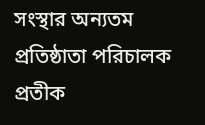সংস্থার অন্যতম প্রতিষ্ঠাতা পরিচালক প্রতীক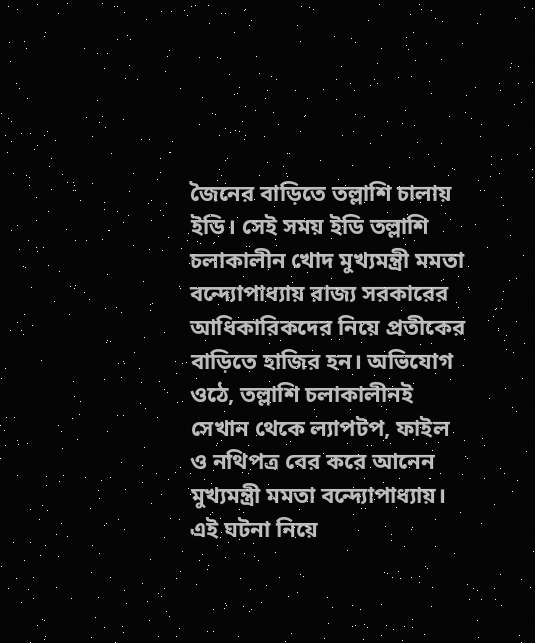জৈনের বাড়িতে তল্লাশি চালায় ইডি। সেই সময় ইডি তল্লাশি চলাকালীন খোদ মুখ্যমন্ত্রী মমতা বন্দ্যোপাধ্যায় রাজ্য সরকারের আধিকারিকদের নিয়ে প্রতীকের বাড়িতে হাজির হন। অভিযোগ ওঠে, তল্লাশি চলাকালীনই সেখান থেকে ল্যাপটপ, ফাইল ও নথিপত্র বের করে আনেন মুখ্যমন্ত্রী মমতা বন্দ্যোপাধ্যায়। এই ঘটনা নিয়ে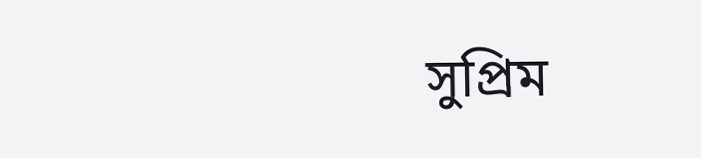সুপ্রিম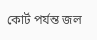কোর্ট পর্যন্ত জল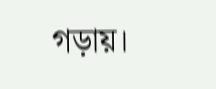গড়ায়।